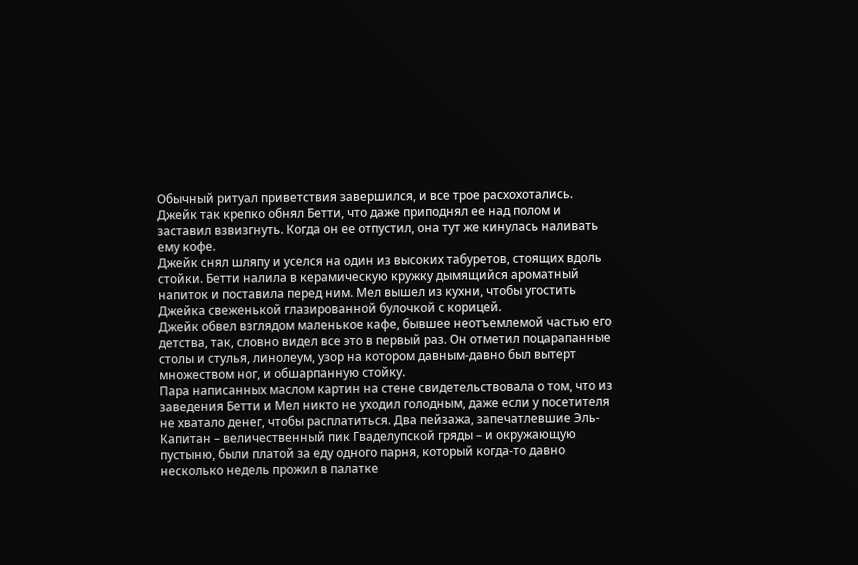Обычный ритуал приветствия завершился, и все трое расхохотались. Джейк так крепко обнял Бетти, что даже приподнял ее над полом и заставил взвизгнуть. Когда он ее отпустил, она тут же кинулась наливать ему кофе.
Джейк снял шляпу и уселся на один из высоких табуретов, стоящих вдоль стойки. Бетти налила в керамическую кружку дымящийся ароматный напиток и поставила перед ним. Мел вышел из кухни, чтобы угостить Джейка свеженькой глазированной булочкой с корицей.
Джейк обвел взглядом маленькое кафе, бывшее неотъемлемой частью его детства, так, словно видел все это в первый раз. Он отметил поцарапанные столы и стулья, линолеум, узор на котором давным-давно был вытерт множеством ног, и обшарпанную стойку.
Пара написанных маслом картин на стене свидетельствовала о том, что из заведения Бетти и Мел никто не уходил голодным, даже если у посетителя не хватало денег, чтобы расплатиться. Два пейзажа, запечатлевшие Эль-Капитан – величественный пик Гваделупской гряды – и окружающую пустыню, были платой за еду одного парня, который когда-то давно несколько недель прожил в палатке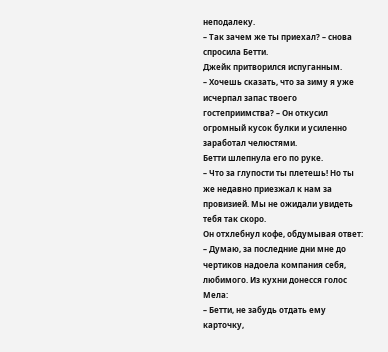неподалеку.
– Так зачем же ты приехал? – снова спросила Бетти.
Джейк притворился испуганным.
– Хочешь сказать, что за зиму я уже исчерпал запас твоего гостеприимства? – Он откусил огромный кусок булки и усиленно заработал челюстями.
Бетти шлепнула его по руке.
– Что за глупости ты плетешь! Но ты же недавно приезжал к нам за провизией. Мы не ожидали увидеть тебя так скоро.
Он отхлебнул кофе, обдумывая ответ:
– Думаю, за последние дни мне до чертиков надоела компания себя, любимого. Из кухни донесся голос Мела:
– Бетти, не забудь отдать ему карточку,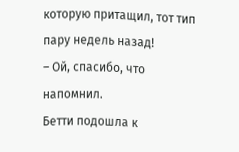которую притащил, тот тип пару недель назад!
– Ой, спасибо, что напомнил.
Бетти подошла к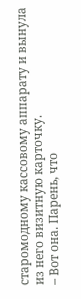старомодному кассовому аппарату и вынула из него визитную карточку.
– Вот она. Парень, что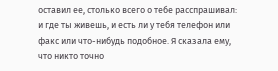оставил ее, столько всего о тебе расспрашивал: и где ты живешь, и есть ли у тебя телефон или факс или что-нибудь подобное. Я сказала ему, что никто точно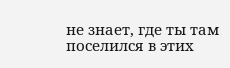не знает, где ты там поселился в этих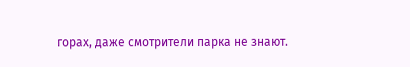горах, даже смотрители парка не знают.